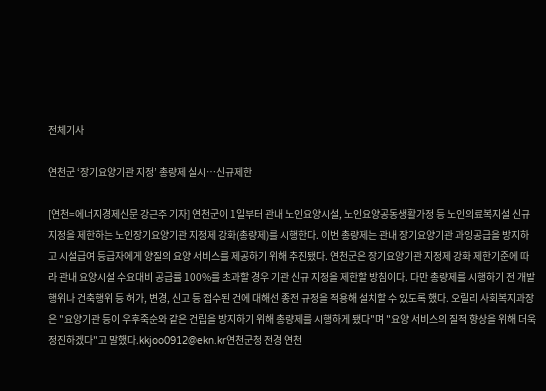전체기사

연천군 ‘장기요양기관 지정’ 총량제 실시…신규제한

[연천=에너지경제신문 강근주 기자] 연천군이 1일부터 관내 노인요양시설, 노인요양공동생활가정 등 노인의료복지설 신규 지정을 제한하는 노인장기요양기관 지정제 강화(총량제)를 시행한다. 이번 총량제는 관내 장기요양기관 과잉공급을 방지하고 시설급여 등급자에게 양질의 요양 서비스를 제공하기 위해 추진됐다. 연천군은 장기요양기관 지정제 강화 제한기준에 따라 관내 요양시설 수요대비 공급률 100%를 초과할 경우 기관 신규 지정을 제한할 방침이다. 다만 총량제를 시행하기 전 개발행위나 건축행위 등 허가, 변경, 신고 등 접수된 건에 대해선 종전 규정을 적용해 설치할 수 있도록 했다. 오릴리 사회복지과장은 "요양기관 등이 우후죽순와 같은 건립을 방지하기 위해 총량제를 시행하게 됐다"며 "요양 서비스의 질적 향상을 위해 더욱 정진하겠다"고 말했다.kkjoo0912@ekn.kr연천군청 전경 연천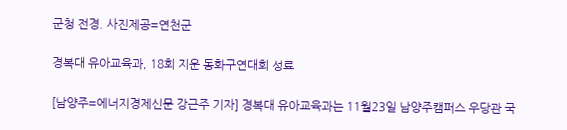군청 전경. 사진제공=연천군

경복대 유아교육과, 18회 지운 동화구연대회 성료

[남양주=에너지경제신문 강근주 기자] 경복대 유아교육과는 11월23일 남양주캠퍼스 우당관 국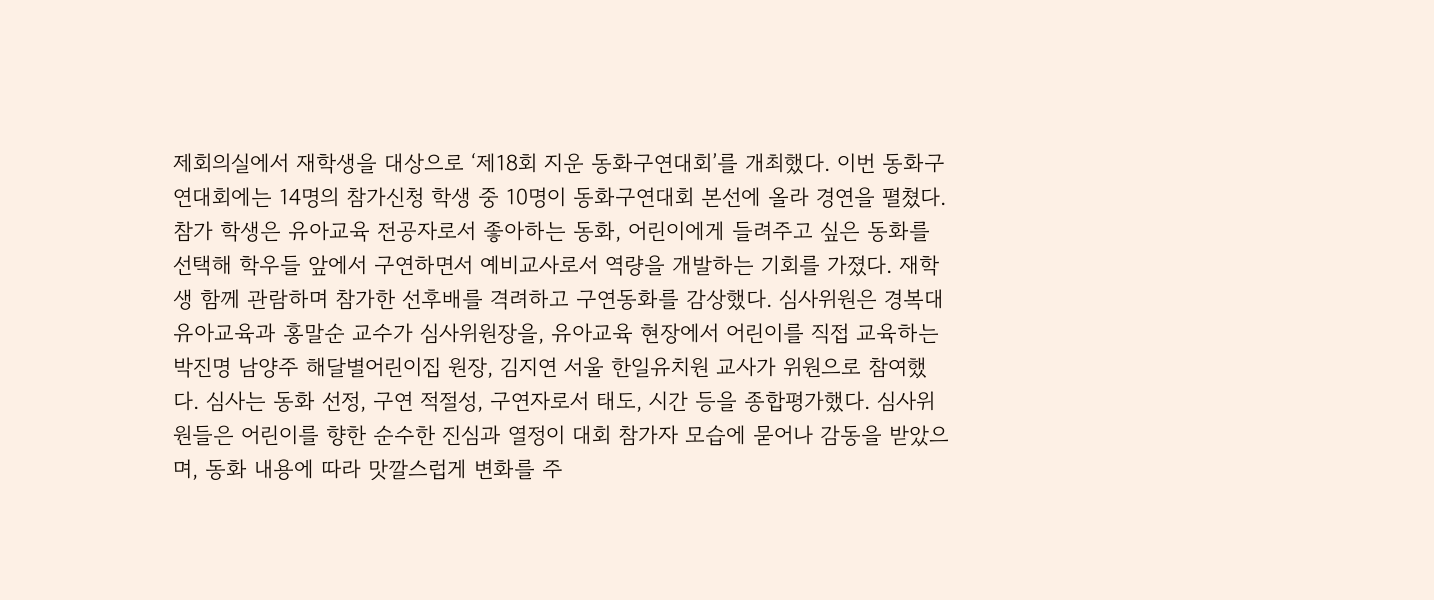제회의실에서 재학생을 대상으로 ‘제18회 지운 동화구연대회’를 개최했다. 이번 동화구연대회에는 14명의 참가신청 학생 중 10명이 동화구연대회 본선에 올라 경연을 펼쳤다. 참가 학생은 유아교육 전공자로서 좋아하는 동화, 어린이에게 들려주고 싶은 동화를 선택해 학우들 앞에서 구연하면서 예비교사로서 역량을 개발하는 기회를 가졌다. 재학생 함께 관람하며 참가한 선후배를 격려하고 구연동화를 감상했다. 심사위원은 경복대 유아교육과 홍말순 교수가 심사위원장을, 유아교육 현장에서 어린이를 직접 교육하는 박진명 남양주 해달별어린이집 원장, 김지연 서울 한일유치원 교사가 위원으로 참여했다. 심사는 동화 선정, 구연 적절성, 구연자로서 태도, 시간 등을 종합평가했다. 심사위원들은 어린이를 향한 순수한 진심과 열정이 대회 참가자 모습에 묻어나 감동을 받았으며, 동화 내용에 따라 맛깔스럽게 변화를 주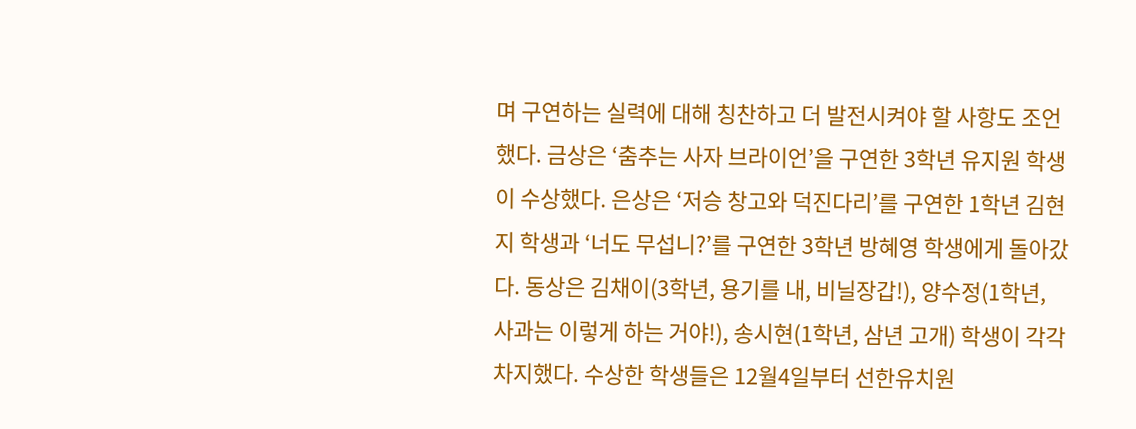며 구연하는 실력에 대해 칭찬하고 더 발전시켜야 할 사항도 조언했다. 금상은 ‘춤추는 사자 브라이언’을 구연한 3학년 유지원 학생이 수상했다. 은상은 ‘저승 창고와 덕진다리’를 구연한 1학년 김현지 학생과 ‘너도 무섭니?’를 구연한 3학년 방혜영 학생에게 돌아갔다. 동상은 김채이(3학년, 용기를 내, 비닐장갑!), 양수정(1학년, 사과는 이렇게 하는 거야!), 송시현(1학년, 삼년 고개) 학생이 각각 차지했다. 수상한 학생들은 12월4일부터 선한유치원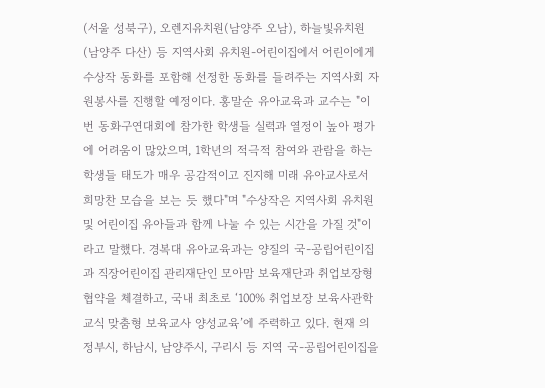(서울 성북구), 오렌지유치원(남양주 오남), 하늘빛유치원(남양주 다산) 등 지역사회 유치원-어린이집에서 어린이에게 수상작 동화를 포함해 선정한 동화를 들려주는 지역사회 자원봉사를 진행할 예정이다. 홍말순 유아교육과 교수는 "이번 동화구연대회에 참가한 학생들 실력과 열정이 높아 평가에 어려움이 많았으며, 1학년의 적극적 참여와 관람을 하는 학생들 태도가 매우 공감적이고 진지해 미래 유아교사로서 희망찬 모습을 보는 듯 했다"며 "수상작은 지역사회 유치원 및 어린이집 유아들과 함께 나눌 수 있는 시간을 가질 것"이라고 말했다. 경복대 유아교육과는 양질의 국-공립어린이집과 직장어린이집 관리재단인 모아맘 보육재단과 취업보장형 협약을 체결하고, 국내 최초로 ‘100% 취업보장 보육사관학교식 맞춤형 보육교사 양성교육’에 주력하고 있다. 현재 의정부시, 하남시, 남양주시, 구리시 등 지역 국-공립어린이집을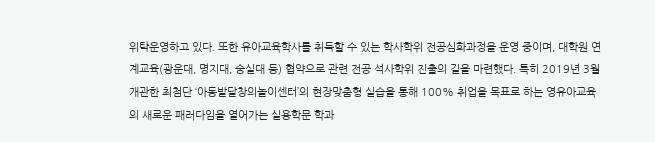위탁운영하고 있다. 또한 유아교육학사를 취득할 수 있는 학사학위 전공심화과정을 운영 중이며, 대학원 연계교육(광운대, 명지대, 숭실대 등) 협약으로 관련 전공 석사학위 진출의 길을 마련했다. 특히 2019년 3월 개관한 최첨단 ‘아동발달창의놀이센터’의 현장맞춤형 실습을 통해 100% 취업을 목표로 하는 영유아교육의 새로운 패러다임을 열어가는 실용학문 학과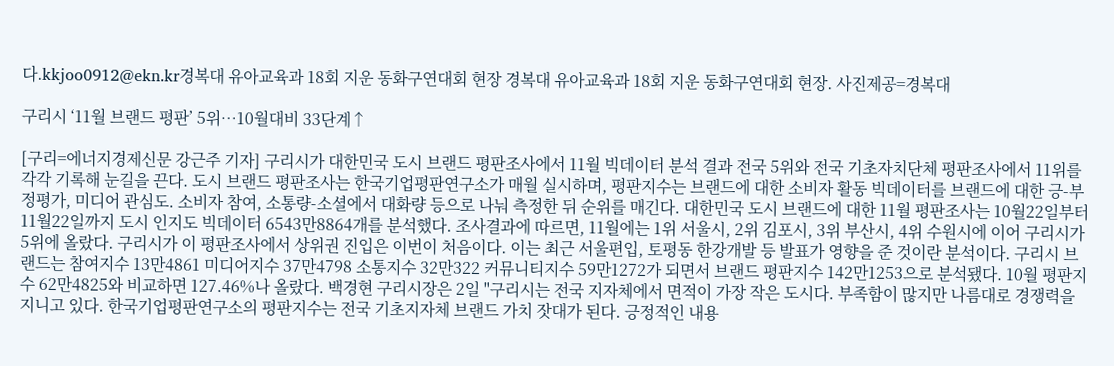다.kkjoo0912@ekn.kr경복대 유아교육과 18회 지운 동화구연대회 현장 경복대 유아교육과 18회 지운 동화구연대회 현장. 사진제공=경복대

구리시 ‘11월 브랜드 평판’ 5위…10월대비 33단계↑

[구리=에너지경제신문 강근주 기자] 구리시가 대한민국 도시 브랜드 평판조사에서 11월 빅데이터 분석 결과 전국 5위와 전국 기초자치단체 평판조사에서 11위를 각각 기록해 눈길을 끈다. 도시 브랜드 평판조사는 한국기업평판연구소가 매월 실시하며, 평판지수는 브랜드에 대한 소비자 활동 빅데이터를 브랜드에 대한 긍-부정평가, 미디어 관심도. 소비자 참여, 소통량-소셜에서 대화량 등으로 나눠 측정한 뒤 순위를 매긴다. 대한민국 도시 브랜드에 대한 11월 평판조사는 10월22일부터 11월22일까지 도시 인지도 빅데이터 6543만8864개를 분석했다. 조사결과에 따르면, 11월에는 1위 서울시, 2위 김포시, 3위 부산시, 4위 수원시에 이어 구리시가 5위에 올랐다. 구리시가 이 평판조사에서 상위권 진입은 이번이 처음이다. 이는 최근 서울편입, 토평동 한강개발 등 발표가 영향을 준 것이란 분석이다. 구리시 브랜드는 참여지수 13만4861 미디어지수 37만4798 소통지수 32만322 커뮤니티지수 59만1272가 되면서 브랜드 평판지수 142만1253으로 분석됐다. 10월 평판지수 62만4825와 비교하면 127.46%나 올랐다. 백경현 구리시장은 2일 "구리시는 전국 지자체에서 면적이 가장 작은 도시다. 부족함이 많지만 나름대로 경쟁력을 지니고 있다. 한국기업평판연구소의 평판지수는 전국 기초지자체 브랜드 가치 잣대가 된다. 긍정적인 내용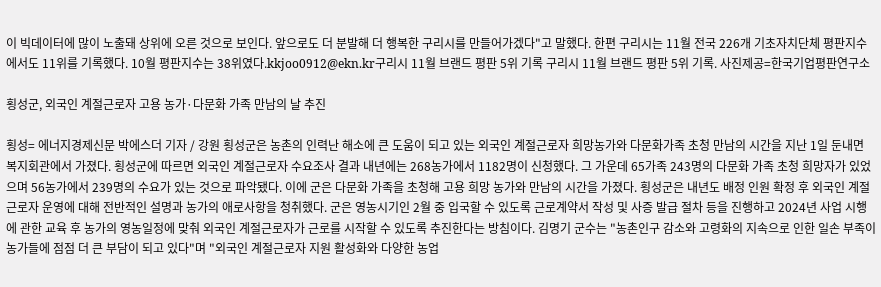이 빅데이터에 많이 노출돼 상위에 오른 것으로 보인다. 앞으로도 더 분발해 더 행복한 구리시를 만들어가겠다"고 말했다. 한편 구리시는 11월 전국 226개 기초자치단체 평판지수에서도 11위를 기록했다. 10월 평판지수는 38위였다.kkjoo0912@ekn.kr구리시 11월 브랜드 평판 5위 기록 구리시 11월 브랜드 평판 5위 기록. 사진제공=한국기업평판연구소

횡성군, 외국인 계절근로자 고용 농가·다문화 가족 만남의 날 추진

횡성= 에너지경제신문 박에스더 기자 / 강원 횡성군은 농촌의 인력난 해소에 큰 도움이 되고 있는 외국인 계절근로자 희망농가와 다문화가족 초청 만남의 시간을 지난 1일 둔내면 복지회관에서 가졌다. 횡성군에 따르면 외국인 계절근로자 수요조사 결과 내년에는 268농가에서 1182명이 신청했다. 그 가운데 65가족 243명의 다문화 가족 초청 희망자가 있었으며 56농가에서 239명의 수요가 있는 것으로 파악됐다. 이에 군은 다문화 가족을 초청해 고용 희망 농가와 만남의 시간을 가졌다. 횡성군은 내년도 배정 인원 확정 후 외국인 계절근로자 운영에 대해 전반적인 설명과 농가의 애로사항을 청취했다. 군은 영농시기인 2월 중 입국할 수 있도록 근로계약서 작성 및 사증 발급 절차 등을 진행하고 2024년 사업 시행에 관한 교육 후 농가의 영농일정에 맞춰 외국인 계절근로자가 근로를 시작할 수 있도록 추진한다는 방침이다. 김명기 군수는 "농촌인구 감소와 고령화의 지속으로 인한 일손 부족이 농가들에 점점 더 큰 부담이 되고 있다"며 "외국인 계절근로자 지원 활성화와 다양한 농업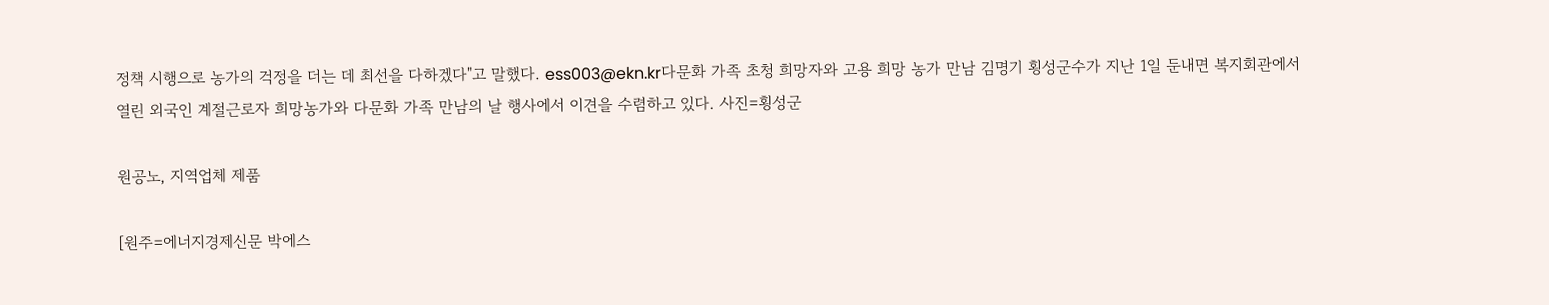정책 시행으로 농가의 걱정을 더는 데 최선을 다하겠다"고 말했다. ess003@ekn.kr다문화 가족 초청 희망자와 고용 희망 농가 만남 김명기 횡성군수가 지난 1일 둔내면 복지회관에서 열린 외국인 계절근로자 희망농가와 다문화 가족 만남의 날 행사에서 이견을 수렴하고 있다. 사진=횡성군

원공노, 지역업체 제품

[원주=에너지경제신문 박에스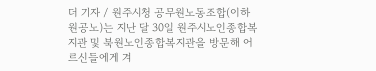더 기자 / 원주시청 공무원노동조합(이하 원공노)는 지난 달 30일 원주시노인종합복지관 및 북원노인종합복지관을 방문해 어르신들에게 겨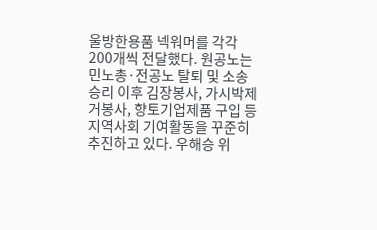울방한용품 넥워머를 각각 200개씩 전달했다. 원공노는 민노총·전공노 탈퇴 및 소송승리 이후 김장봉사, 가시박제거봉사, 향토기업제품 구입 등 지역사회 기여활동을 꾸준히 추진하고 있다. 우해승 위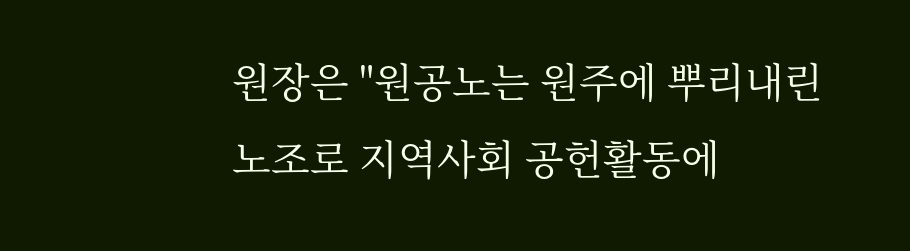원장은 "원공노는 원주에 뿌리내린 노조로 지역사회 공헌활동에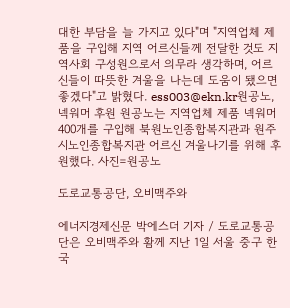대한 부담을 늘 가지고 있다"며 "지역업체 제품을 구입해 지역 어르신들께 전달한 것도 지역사회 구성원으로서 의무라 생각하며, 어르신들이 따뜻한 겨울을 나는데 도움이 됐으면 좋겠다"고 밝혔다. ess003@ekn.kr원공노, 넥워머 후원 원공노는 지역업체 제품 넥워머 400개를 구입해 북원노인종합복지관과 원주시노인종합복지관 어르신 겨울나기를 위해 후원했다. 사진=원공노

도로교통공단, 오비맥주와

에너지경제신문 박에스더 기자 / 도로교통공단은 오비맥주와 홤께 지난 1일 서울 중구 한국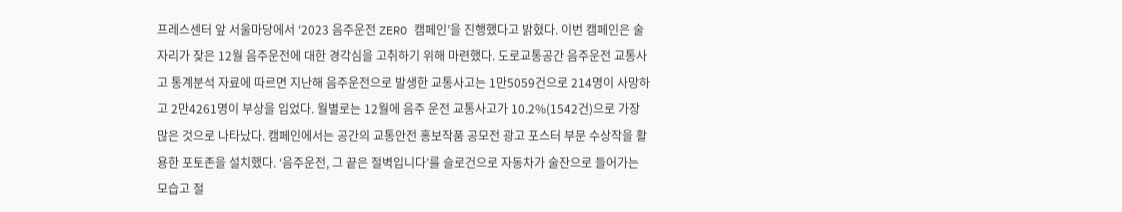프레스센터 앞 서울마당에서 ‘2023 음주운전 ZERO 캠페인’을 진행했다고 밝혔다. 이번 캠페인은 술자리가 잦은 12월 음주운전에 대한 경각심을 고취하기 위해 마련했다. 도로교통공간 음주운전 교통사고 통계분석 자료에 따르면 지난해 음주운전으로 발생한 교통사고는 1만5059건으로 214명이 사망하고 2만4261명이 부상을 입었다. 월별로는 12월에 음주 운전 교통사고가 10.2%(1542건)으로 가장 많은 것으로 나타났다. 캠페인에서는 공간의 교통안전 홍보작품 공모전 광고 포스터 부문 수상작을 활용한 포토존을 설치했다. ‘음주운전, 그 끝은 절벽입니다’를 슬로건으로 자동차가 술잔으로 들어가는 모습고 절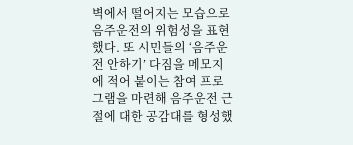벽에서 떨어지는 모습으로 음주운전의 위험성을 표현했다. 또 시민들의 ‘음주운전 안하기’ 다짐을 메모지에 적어 붙이는 참여 프로그램을 마련해 음주운전 근절에 대한 공감대를 형성했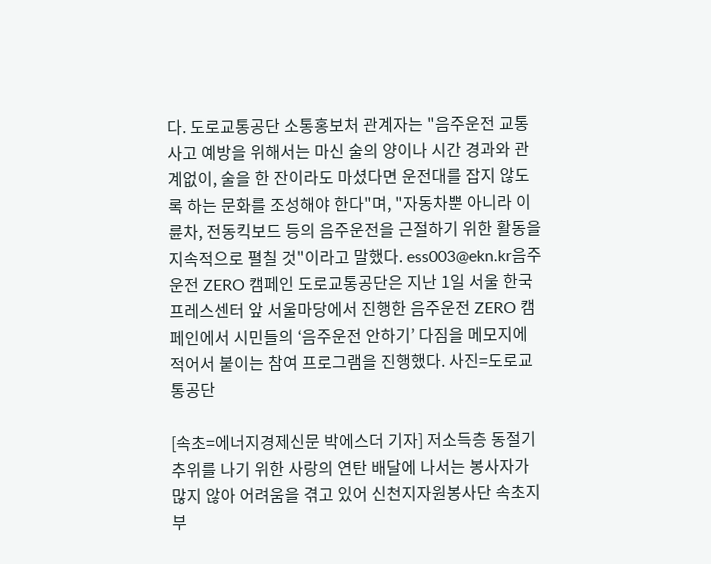다. 도로교통공단 소통홍보처 관계자는 "음주운전 교통사고 예방을 위해서는 마신 술의 양이나 시간 경과와 관계없이, 술을 한 잔이라도 마셨다면 운전대를 잡지 않도록 하는 문화를 조성해야 한다"며, "자동차뿐 아니라 이륜차, 전동킥보드 등의 음주운전을 근절하기 위한 활동을 지속적으로 펼칠 것"이라고 말했다. ess003@ekn.kr음주운전 ZERO 캠페인 도로교통공단은 지난 1일 서울 한국프레스센터 앞 서울마당에서 진행한 음주운전 ZERO 캠페인에서 시민들의 ‘음주운전 안하기’ 다짐을 메모지에 적어서 붙이는 참여 프로그램을 진행했다. 사진=도로교통공단

[속초=에너지경제신문 박에스더 기자] 저소득층 동절기 추위를 나기 위한 사랑의 연탄 배달에 나서는 봉사자가 많지 않아 어려움을 겪고 있어 신천지자원봉사단 속초지부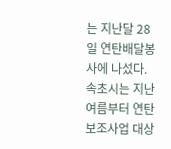는 지난달 28일 연탄배달봉사에 나섰다. 속초시는 지난 여름부터 연탄보조사업 대상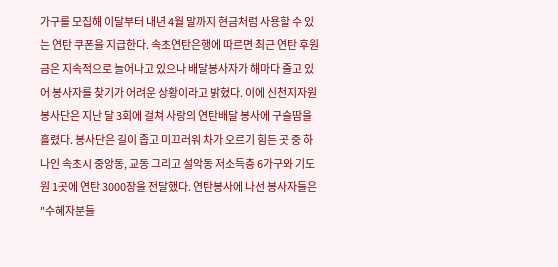가구를 모집해 이달부터 내년 4월 말까지 현금처럼 사용할 수 있는 연탄 쿠폰을 지급한다. 속초연탄은행에 따르면 최근 연탄 후원금은 지속적으로 늘어나고 있으나 배달봉사자가 해마다 줄고 있어 봉사자를 찾기가 어려운 상황이라고 밝혔다. 이에 신천지자원봉사단은 지난 달 3회에 걸쳐 사랑의 연탄배달 봉사에 구슬땀을 흘렸다. 봉사단은 길이 좁고 미끄러워 차가 오르기 힘든 곳 중 하나인 속초시 중앙동, 교동 그리고 설악동 저소득층 6가구와 기도원 1곳에 연탄 3000장을 전달했다. 연탄봉사에 나선 봉사자들은 "수혜자분들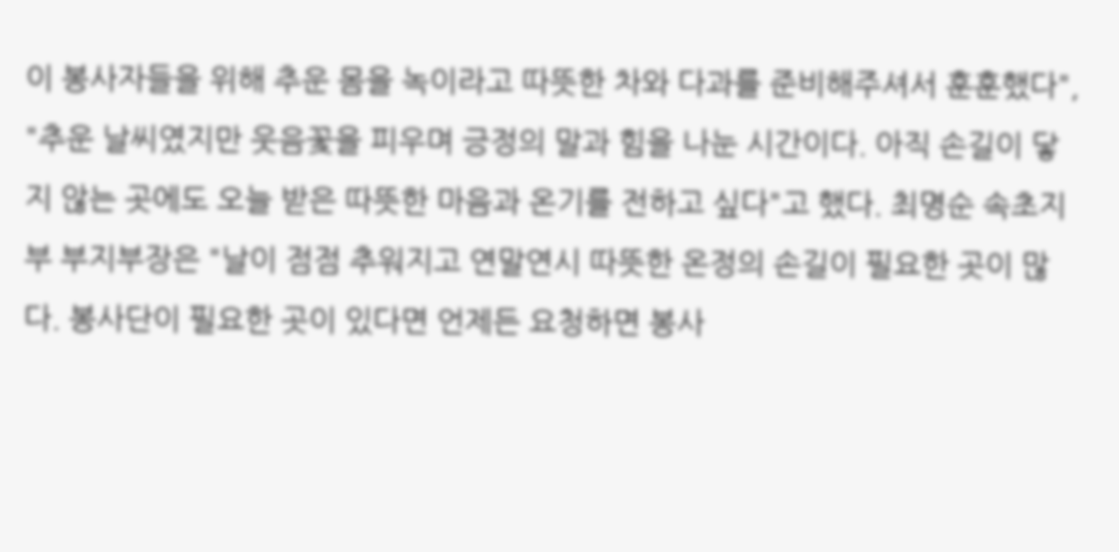이 봉사자들을 위해 추운 몸을 녹이라고 따뜻한 차와 다과를 준비해주셔서 훈훈했다", "추운 날씨였지만 웃음꽃을 피우며 긍정의 말과 힘을 나눈 시간이다. 아직 손길이 닿지 않는 곳에도 오늘 받은 따뜻한 마음과 온기를 전하고 싶다"고 했다. 최명순 속초지부 부지부장은 "날이 점점 추워지고 연말연시 따뜻한 온정의 손길이 필요한 곳이 많다. 봉사단이 필요한 곳이 있다면 언제든 요청하면 봉사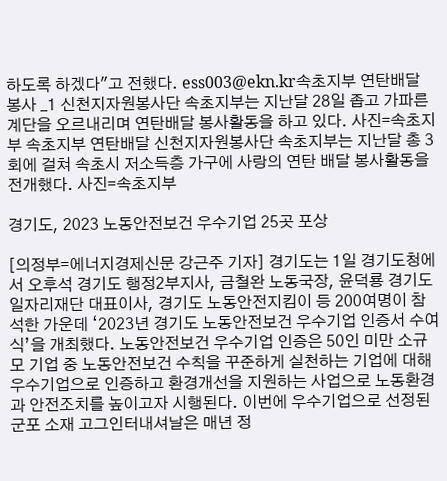하도록 하겠다"고 전했다. ess003@ekn.kr속초지부 연탄배달 봉사 _1 신천지자원봉사단 속초지부는 지난달 28일 좁고 가파른 계단을 오르내리며 연탄배달 봉사활동을 하고 있다. 사진=속초지부 속초지부 연탄배달 신천지자원봉사단 속초지부는 지난달 총 3회에 걸쳐 속초시 저소득층 가구에 사랑의 연탄 배달 봉사활동을 전개했다. 사진=속초지부

경기도, 2023 노동안전보건 우수기업 25곳 포상

[의정부=에너지경제신문 강근주 기자] 경기도는 1일 경기도청에서 오후석 경기도 행정2부지사, 금철완 노동국장, 윤덕룡 경기도일자리재단 대표이사, 경기도 노동안전지킴이 등 200여명이 참석한 가운데 ‘2023년 경기도 노동안전보건 우수기업 인증서 수여식’을 개최했다. 노동안전보건 우수기업 인증은 50인 미만 소규모 기업 중 노동안전보건 수칙을 꾸준하게 실천하는 기업에 대해 우수기업으로 인증하고 환경개선을 지원하는 사업으로 노동환경과 안전조치를 높이고자 시행된다. 이번에 우수기업으로 선정된 군포 소재 고그인터내셔날은 매년 정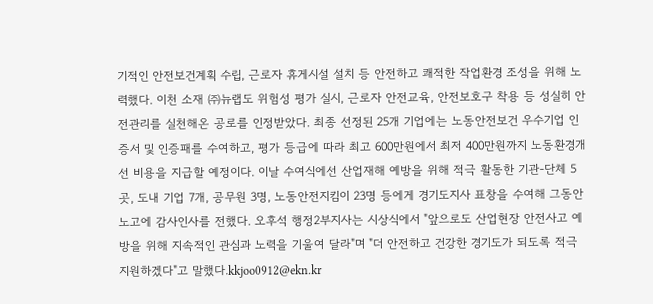기적인 안전보건계획 수립, 근로자 휴게시설 설치 등 안전하고 쾌적한 작업환경 조성을 위해 노력했다. 이천 소재 ㈜뉴랩도 위험성 평가 실시, 근로자 안전교육, 안전보호구 착용 등 성실히 안전관리를 실천해온 공로를 인정받았다. 최종 선정된 25개 기업에는 노동안전보건 우수기업 인증서 및 인증패를 수여하고, 평가 등급에 따라 최고 600만원에서 최저 400만원까지 노동환경개선 비용을 지급할 예정이다. 이날 수여식에선 산업재해 예방을 위해 적극 활동한 기관-단체 5곳, 도내 기업 7개, 공무원 3명, 노동안전지킴이 23명 등에게 경기도지사 표창을 수여해 그동안 노고에 감사인사를 전했다. 오후석 행정2부지사는 시상식에서 "앞으로도 산업현장 안전사고 예방을 위해 지속적인 관심과 노력을 기울여 달라"며 "더 안전하고 건강한 경기도가 되도록 적극 지원하겠다"고 말했다.kkjoo0912@ekn.kr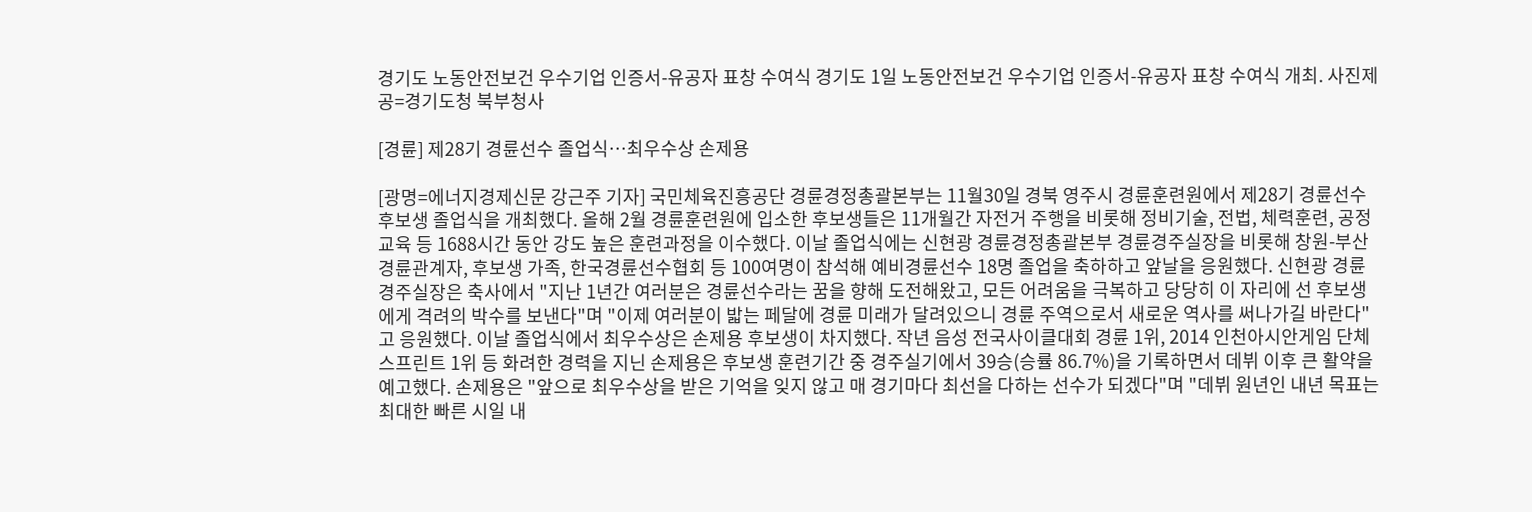경기도 노동안전보건 우수기업 인증서-유공자 표창 수여식 경기도 1일 노동안전보건 우수기업 인증서-유공자 표창 수여식 개최. 사진제공=경기도청 북부청사

[경륜] 제28기 경륜선수 졸업식…최우수상 손제용

[광명=에너지경제신문 강근주 기자] 국민체육진흥공단 경륜경정총괄본부는 11월30일 경북 영주시 경륜훈련원에서 제28기 경륜선수 후보생 졸업식을 개최했다. 올해 2월 경륜훈련원에 입소한 후보생들은 11개월간 자전거 주행을 비롯해 정비기술, 전법, 체력훈련, 공정교육 등 1688시간 동안 강도 높은 훈련과정을 이수했다. 이날 졸업식에는 신현광 경륜경정총괄본부 경륜경주실장을 비롯해 창원-부산 경륜관계자, 후보생 가족, 한국경륜선수협회 등 100여명이 참석해 예비경륜선수 18명 졸업을 축하하고 앞날을 응원했다. 신현광 경륜경주실장은 축사에서 "지난 1년간 여러분은 경륜선수라는 꿈을 향해 도전해왔고, 모든 어려움을 극복하고 당당히 이 자리에 선 후보생에게 격려의 박수를 보낸다"며 "이제 여러분이 밟는 페달에 경륜 미래가 달려있으니 경륜 주역으로서 새로운 역사를 써나가길 바란다"고 응원했다. 이날 졸업식에서 최우수상은 손제용 후보생이 차지했다. 작년 음성 전국사이클대회 경륜 1위, 2014 인천아시안게임 단체스프린트 1위 등 화려한 경력을 지닌 손제용은 후보생 훈련기간 중 경주실기에서 39승(승률 86.7%)을 기록하면서 데뷔 이후 큰 활약을 예고했다. 손제용은 "앞으로 최우수상을 받은 기억을 잊지 않고 매 경기마다 최선을 다하는 선수가 되겠다"며 "데뷔 원년인 내년 목표는 최대한 빠른 시일 내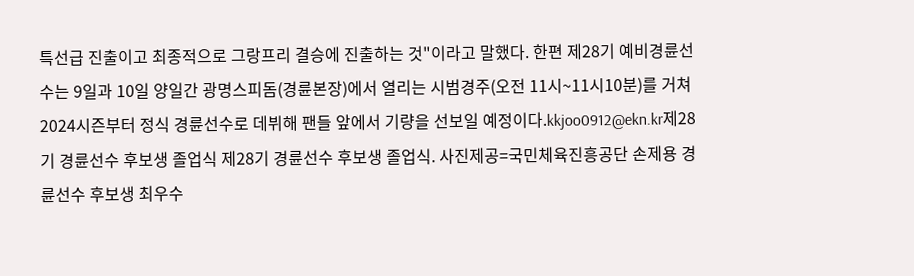특선급 진출이고 최종적으로 그랑프리 결승에 진출하는 것"이라고 말했다. 한편 제28기 예비경륜선수는 9일과 10일 양일간 광명스피돔(경륜본장)에서 열리는 시범경주(오전 11시~11시10분)를 거쳐 2024시즌부터 정식 경륜선수로 데뷔해 팬들 앞에서 기량을 선보일 예정이다.kkjoo0912@ekn.kr제28기 경륜선수 후보생 졸업식 제28기 경륜선수 후보생 졸업식. 사진제공=국민체육진흥공단 손제용 경륜선수 후보생 최우수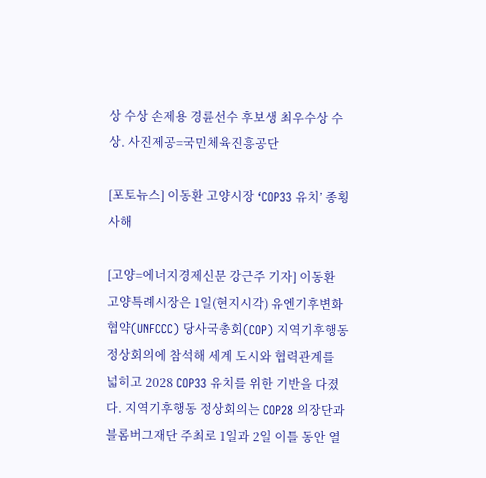상 수상 손제용 경륜선수 후보생 최우수상 수상. 사진제공=국민체육진흥공단

[포토뉴스] 이동환 고양시장 ‘COP33 유치’ 종횡사해

[고양=에너지경제신문 강근주 기자] 이동환 고양특례시장은 1일(현지시각) 유엔기후변화협약(UNFCCC) 당사국총회(COP) 지역기후행동 정상회의에 참석해 세계 도시와 협력관계를 넓히고 2028 COP33 유치를 위한 기반을 다졌다. 지역기후행동 정상회의는 COP28 의장단과 블롬버그재단 주최로 1일과 2일 이틀 동안 열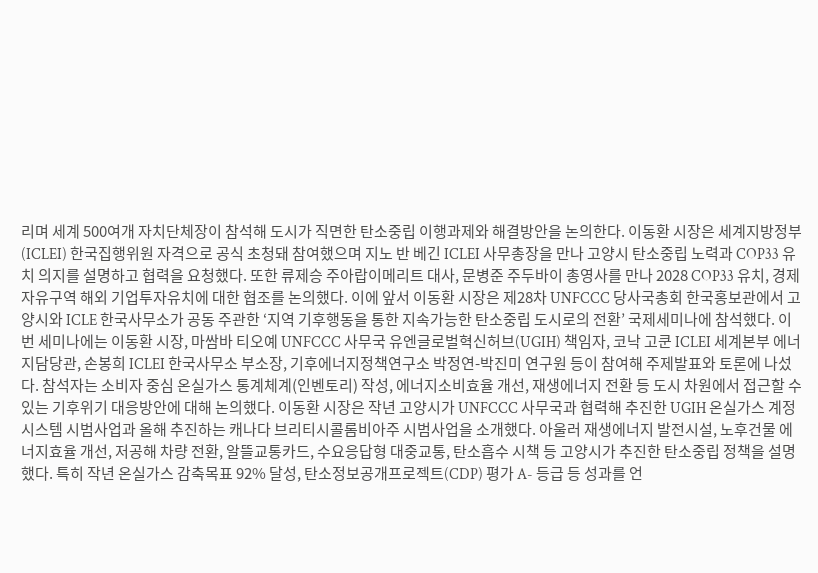리며 세계 500여개 자치단체장이 참석해 도시가 직면한 탄소중립 이행과제와 해결방안을 논의한다. 이동환 시장은 세계지방정부(ICLEI) 한국집행위원 자격으로 공식 초청돼 참여했으며 지노 반 베긴 ICLEI 사무총장을 만나 고양시 탄소중립 노력과 COP33 유치 의지를 설명하고 협력을 요청했다. 또한 류제승 주아랍이메리트 대사, 문병준 주두바이 총영사를 만나 2028 COP33 유치, 경제자유구역 해외 기업투자유치에 대한 협조를 논의했다. 이에 앞서 이동환 시장은 제28차 UNFCCC 당사국총회 한국홍보관에서 고양시와 ICLE 한국사무소가 공동 주관한 ‘지역 기후행동을 통한 지속가능한 탄소중립 도시로의 전환’ 국제세미나에 참석했다. 이번 세미나에는 이동환 시장, 마쌈바 티오예 UNFCCC 사무국 유엔글로벌혁신허브(UGIH) 책임자, 코낙 고쿤 ICLEI 세계본부 에너지담당관, 손봉희 ICLEI 한국사무소 부소장, 기후에너지정책연구소 박정연-박진미 연구원 등이 참여해 주제발표와 토론에 나섰다. 참석자는 소비자 중심 온실가스 통계체계(인벤토리) 작성, 에너지소비효율 개선, 재생에너지 전환 등 도시 차원에서 접근할 수 있는 기후위기 대응방안에 대해 논의했다. 이동환 시장은 작년 고양시가 UNFCCC 사무국과 협력해 추진한 UGIH 온실가스 계정시스템 시범사업과 올해 추진하는 캐나다 브리티시콜롬비아주 시범사업을 소개했다. 아울러 재생에너지 발전시설, 노후건물 에너지효율 개선, 저공해 차량 전환, 알뜰교통카드, 수요응답형 대중교통, 탄소흡수 시책 등 고양시가 추진한 탄소중립 정책을 설명했다. 특히 작년 온실가스 감축목표 92% 달성, 탄소정보공개프로젝트(CDP) 평가 A- 등급 등 성과를 언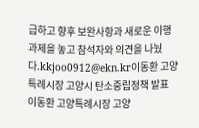급하고 향후 보완사항과 새로운 이행과제을 놓고 참석자와 의견을 나눴다.kkjoo0912@ekn.kr이동환 고양특례시장 고양시 탄소중립정책 발표 이동환 고양특례시장 고양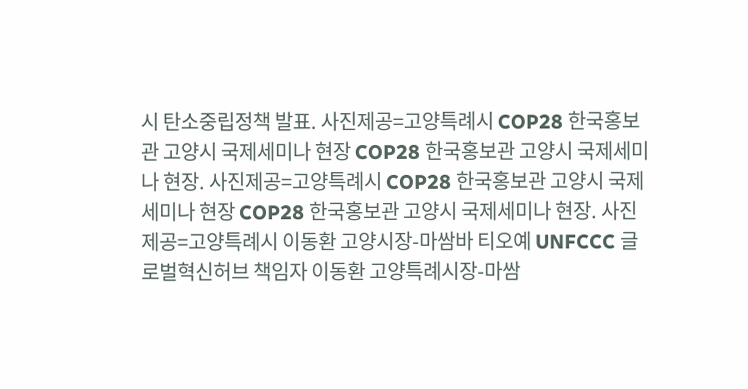시 탄소중립정책 발표. 사진제공=고양특례시 COP28 한국홍보관 고양시 국제세미나 현장 COP28 한국홍보관 고양시 국제세미나 현장. 사진제공=고양특례시 COP28 한국홍보관 고양시 국제세미나 현장 COP28 한국홍보관 고양시 국제세미나 현장. 사진제공=고양특례시 이동환 고양시장-마쌈바 티오예 UNFCCC 글로벌혁신허브 책임자 이동환 고양특례시장-마쌈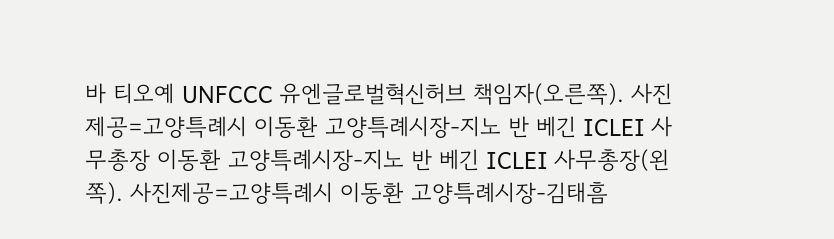바 티오예 UNFCCC 유엔글로벌혁신허브 책임자(오른쪽). 사진제공=고양특례시 이동환 고양특례시장-지노 반 베긴 ICLEI 사무총장 이동환 고양특례시장-지노 반 베긴 ICLEI 사무총장(왼쪽). 사진제공=고양특례시 이동환 고양특례시장-김태흠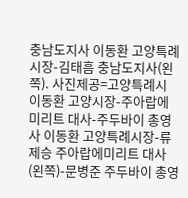충남도지사 이동환 고양특례시장-김태흠 충남도지사(왼쪽). 사진제공=고양특례시 이동환 고양시장-주아랍에미리트 대사-주두바이 총영사 이동환 고양특례시장-류제승 주아랍에미리트 대사(왼쪽)-문병준 주두바이 총영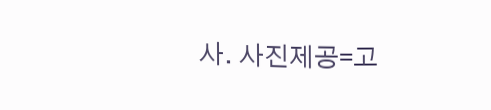사. 사진제공=고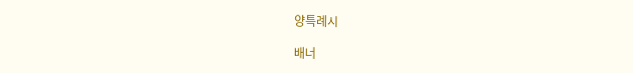양특례시

배너